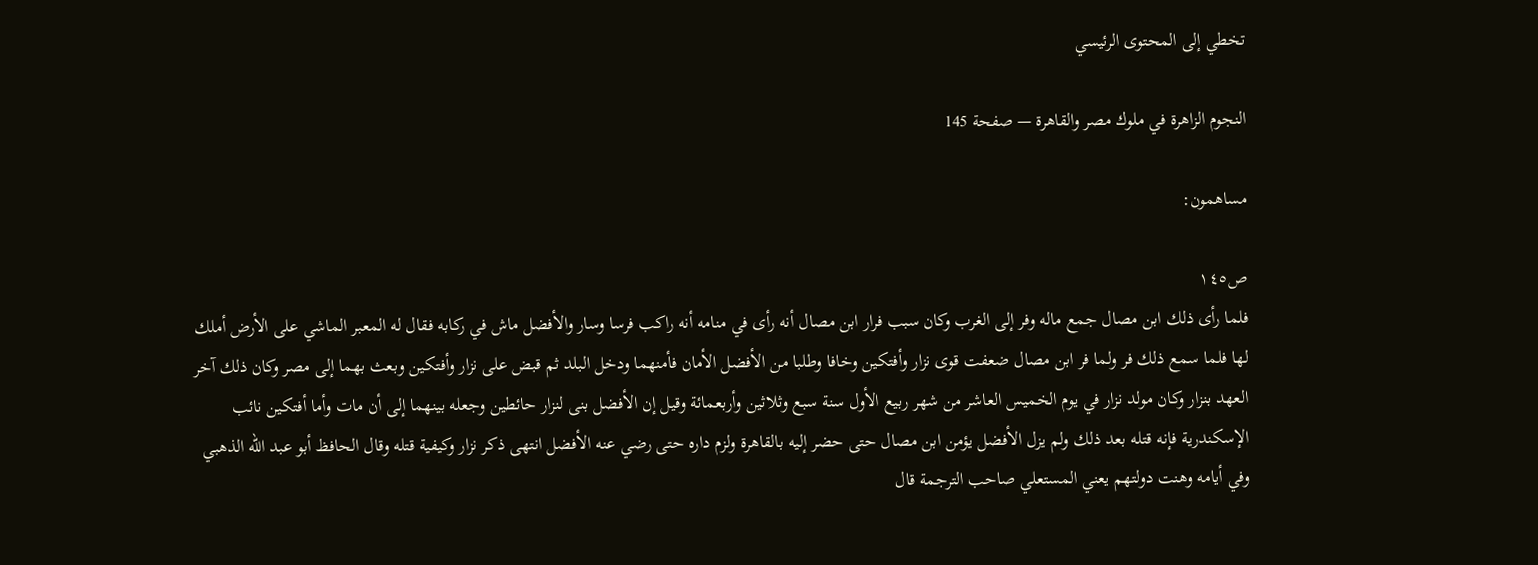تخطي إلى المحتوى الرئيسي

النجوم الزاهرة في ملوك مصر والقاهرة — صفحة 145

مساهمون:

ص١٤٥
فلما رأى ذلك ابن مصال جمع ماله وفر إلى الغرب وكان سبب فرار ابن مصال أنه رأى في منامه أنه راكب فرسا وسار والأفضل ماش في ركابه فقال له المعبر الماشي على الأرض أملك لها فلما سمع ذلك فر ولما فر ابن مصال ضعفت قوى نزار وأفتكين وخافا وطلبا من الأفضل الأمان فأمنهما ودخل البلد ثم قبض على نزار وأفتكين وبعث بهما إلى مصر وكان ذلك آخر العهد بنزار وكان مولد نزار في يوم الخميس العاشر من شهر ربيع الأول سنة سبع وثلاثين وأربعمائة وقيل إن الأفضل بنى لنزار حائطين وجعله بينهما إلى أن مات وأما أفتكين نائب الإسكندرية فإنه قتله بعد ذلك ولم يزل الأفضل يؤمن ابن مصال حتى حضر إليه بالقاهرة ولزم داره حتى رضي عنه الأفضل انتهى ذكر نزار وكيفية قتله وقال الحافظ أبو عبد الله الذهبي وفي أيامه وهنت دولتهم يعني المستعلي صاحب الترجمة قال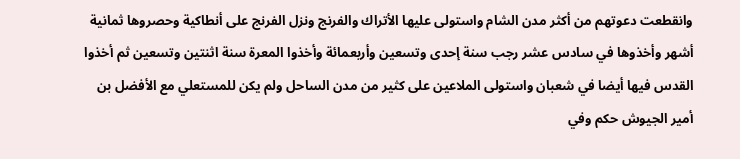وانقطعت دعوتهم من أكثر مدن الشام واستولى عليها الأتراك والفرنج ونزل الفرنج على أنطاكية وحصروها ثمانية أشهر وأخذوها في سادس عشر رجب سنة إحدى وتسعين وأربعمائة وأخذوا المعرة سنة اثنتين وتسعين ثم أخذوا القدس فيها أيضا في شعبان واستولى الملاعين على كثير من مدن الساحل ولم يكن للمستعلي مع الأفضل بن أمير الجيوش حكم وفي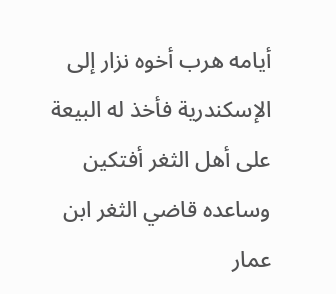أيامه هرب أخوه نزار إلى الإسكندرية فأخذ له البيعة على أهل الثغر أفتكين وساعده قاضي الثغر ابن عمار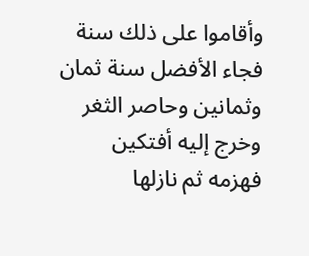وأقاموا على ذلك سنة فجاء الأفضل سنة ثمان وثمانين وحاصر الثغر وخرج إليه أفتكين فهزمه ثم نازلها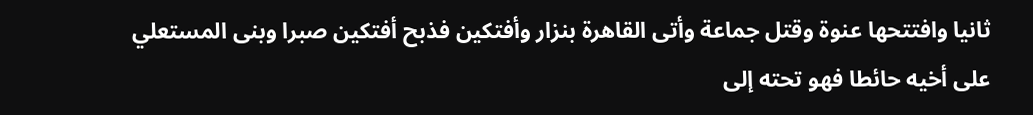ثانيا وافتتحها عنوة وقتل جماعة وأتى القاهرة بنزار وأفتكين فذبح أفتكين صبرا وبنى المستعلي على أخيه حائطا فهو تحته إلى